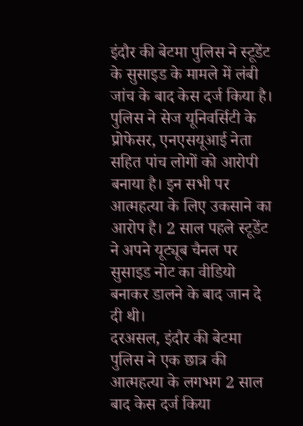इंदौर की बेटमा पुलिस ने स्टूडेंट के सुसाइड के मामले में लंबी जांच के बाद केस दर्ज किया है। पुलिस ने सेज यूनिवर्सिटी के प्रोफेसर, एनएसयूआई नेता सहित पांच लोगों को आरोपी बनाया है। इन सभी पर आत्महत्या के लिए उकसाने का आरोप है। 2 साल पहले स्टूडेंट ने अपने यूट्यूब चैनल पर सुसाइड नोट का वीडियो बनाकर डालने के बाद जान दे दी थी।
दरअसल, इंदौर की बेटमा पुलिस ने एक छात्र की आत्महत्या के लगभग 2 साल बाद केस दर्ज किया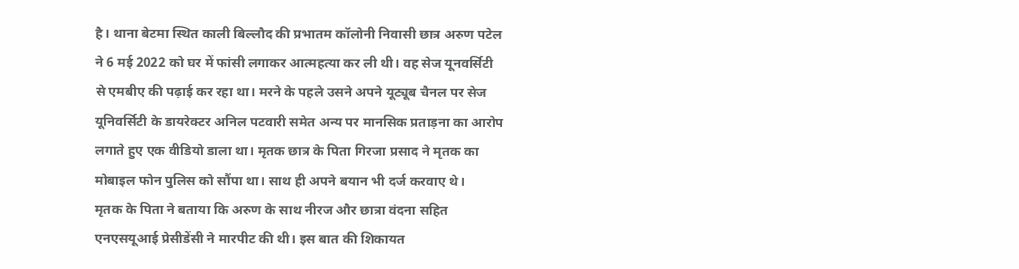है। थाना बेटमा स्थित काली बिल्लौद की प्रभातम कॉलोनी निवासी छात्र अरुण पटेल ने 6 मई 2022 को घर में फांसी लगाकर आत्महत्या कर ली थी। वह सेज यूनवर्सिटी से एमबीए की पढ़ाई कर रहा था। मरने के पहले उसने अपने यूट्यूब चैनल पर सेज यूनिवर्सिटी के डायरेक्टर अनिल पटवारी समेत अन्य पर मानसिक प्रताड़ना का आरोप लगाते हुए एक वीडियो डाला था। मृतक छात्र के पिता गिरजा प्रसाद ने मृतक का मोबाइल फोन पुलिस को सौंपा था। साथ ही अपने बयान भी दर्ज करवाए थे।
मृतक के पिता ने बताया कि अरुण के साथ नीरज और छात्रा वंदना सहित एनएसयूआई प्रेसीडेंसी ने मारपीट की थी। इस बात की शिकायत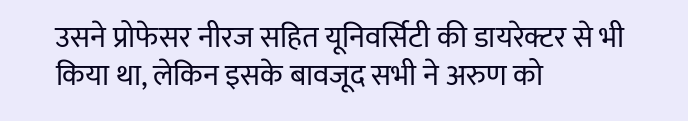उसने प्रोफेसर नीरज सहित यूनिवर्सिटी की डायरेक्टर से भी किया था, लेकिन इसके बावजूद सभी ने अरुण को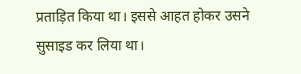प्रताड़ित किया था। इससे आहत होकर उसने सुसाइड कर लिया था।